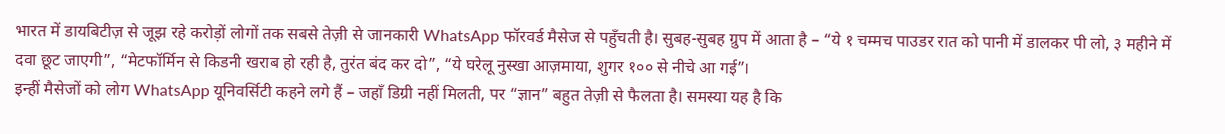भारत में डायबिटीज़ से जूझ रहे करोड़ों लोगों तक सबसे तेज़ी से जानकारी WhatsApp फॉरवर्ड मैसेज से पहुँचती है। सुबह-सुबह ग्रुप में आता है – “ये १ चम्मच पाउडर रात को पानी में डालकर पी लो, ३ महीने में दवा छूट जाएगी”, “मेटफॉर्मिन से किडनी खराब हो रही है, तुरंत बंद कर दो”, “ये घरेलू नुस्खा आज़माया, शुगर १०० से नीचे आ गई”।
इन्हीं मैसेजों को लोग WhatsApp यूनिवर्सिटी कहने लगे हैं – जहाँ डिग्री नहीं मिलती, पर “ज्ञान” बहुत तेज़ी से फैलता है। समस्या यह है कि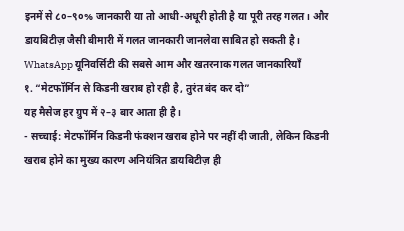इनमें से ८०–९०% जानकारी या तो आधी-अधूरी होती है या पूरी तरह गलत। और डायबिटीज़ जैसी बीमारी में गलत जानकारी जानलेवा साबित हो सकती है।
WhatsApp यूनिवर्सिटी की सबसे आम और खतरनाक गलत जानकारियाँ
१. “मेटफॉर्मिन से किडनी खराब हो रही है, तुरंत बंद कर दो”
यह मैसेज हर ग्रुप में २–३ बार आता ही है।
- सच्चाई: मेटफॉर्मिन किडनी फंक्शन खराब होने पर नहीं दी जाती, लेकिन किडनी खराब होने का मुख्य कारण अनियंत्रित डायबिटीज़ ही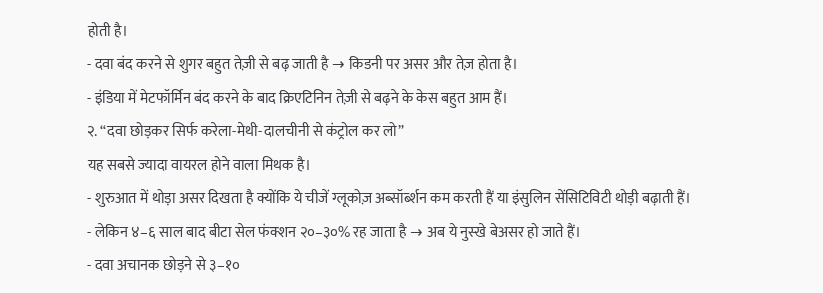होती है।
- दवा बंद करने से शुगर बहुत तेज़ी से बढ़ जाती है → किडनी पर असर और तेज़ होता है।
- इंडिया में मेटफॉर्मिन बंद करने के बाद क्रिएटिनिन तेज़ी से बढ़ने के केस बहुत आम हैं।
२. “दवा छोड़कर सिर्फ करेला-मेथी-दालचीनी से कंट्रोल कर लो”
यह सबसे ज्यादा वायरल होने वाला मिथक है।
- शुरुआत में थोड़ा असर दिखता है क्योंकि ये चीजें ग्लूकोज़ अब्सॉर्ब्शन कम करती हैं या इंसुलिन सेंसिटिविटी थोड़ी बढ़ाती हैं।
- लेकिन ४–६ साल बाद बीटा सेल फंक्शन २०–३०% रह जाता है → अब ये नुस्खे बेअसर हो जाते हैं।
- दवा अचानक छोड़ने से ३–१०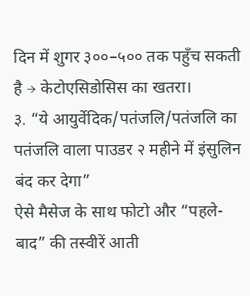दिन में शुगर ३००–५०० तक पहुँच सकती है → केटोएसिडोसिस का खतरा।
३. “ये आयुर्वेदिक/पतंजलि/पतंजलि का पतंजलि वाला पाउडर २ महीने में इंसुलिन बंद कर देगा”
ऐसे मैसेज के साथ फोटो और “पहले-बाद” की तस्वीरें आती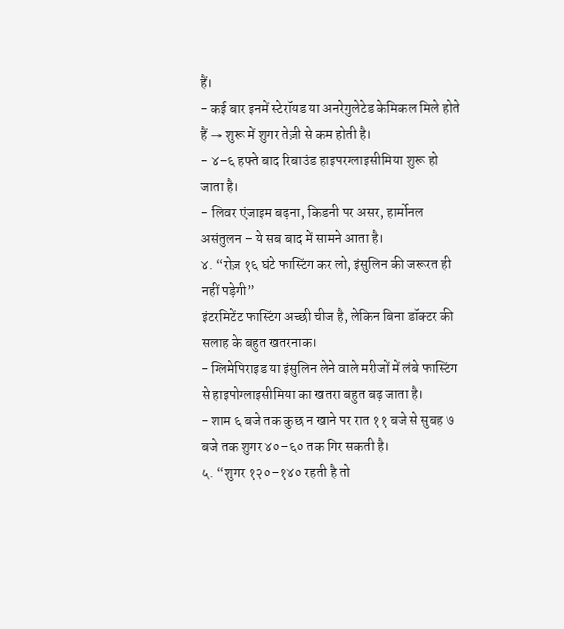हैं।
- कई बार इनमें स्टेरॉयड या अनरेगुलेटेड केमिकल मिले होते हैं → शुरू में शुगर तेज़ी से कम होती है।
- ४–६ हफ्ते बाद रिबाउंड हाइपरग्लाइसीमिया शुरू हो जाता है।
- लिवर एंजाइम बढ़ना, किडनी पर असर, हार्मोनल असंतुलन – ये सब बाद में सामने आता है।
४. “रोज़ १६ घंटे फास्टिंग कर लो, इंसुलिन की जरूरत ही नहीं पड़ेगी”
इंटरमिटेंट फास्टिंग अच्छी चीज है, लेकिन बिना डॉक्टर की सलाह के बहुत खतरनाक।
- ग्लिमेपिराइड या इंसुलिन लेने वाले मरीजों में लंबे फास्टिंग से हाइपोग्लाइसीमिया का खतरा बहुत बढ़ जाता है।
- शाम ६ बजे तक कुछ न खाने पर रात ११ बजे से सुबह ७ बजे तक शुगर ४०–६० तक गिर सकती है।
५. “शुगर १२०–१४० रहती है तो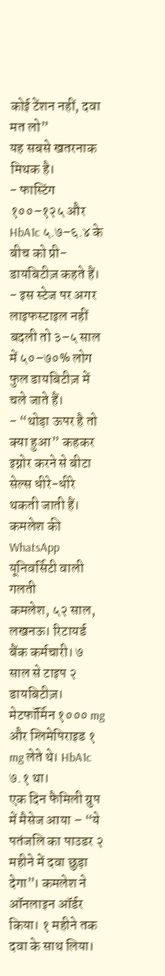कोई टेंशन नहीं, दवा मत लो”
यह सबसे खतरनाक मिथक है।
- फास्टिंग १००–१२५ और HbA1c ५.७–६.४ के बीच को प्री-डायबिटीज़ कहते हैं।
- इस स्टेज पर अगर लाइफस्टाइल नहीं बदली तो ३–५ साल में ५०–७०% लोग फुल डायबिटीज़ में चले जाते हैं।
- “थोड़ा ऊपर है तो क्या हुआ” कहकर इग्नोर करने से बीटा सेल्स धीरे-धीरे थकती जाती हैं।
कमलेश की WhatsApp यूनिवर्सिटी वाली गलती
कमलेश, ५२ साल, लखनऊ। रिटायर्ड बैंक कर्मचारी। ७ साल से टाइप २ डायबिटीज़। मेटफॉर्मिन १००० mg और ग्लिमेपिराइड १ mg लेते थे। HbA1c ७.१ था।
एक दिन फैमिली ग्रुप में मैसेज आया – “ये पतंजलि का पाउडर २ महीने में दवा छुड़ा देगा”। कमलेश ने ऑनलाइन ऑर्डर किया। १ महीने तक दवा के साथ लिया।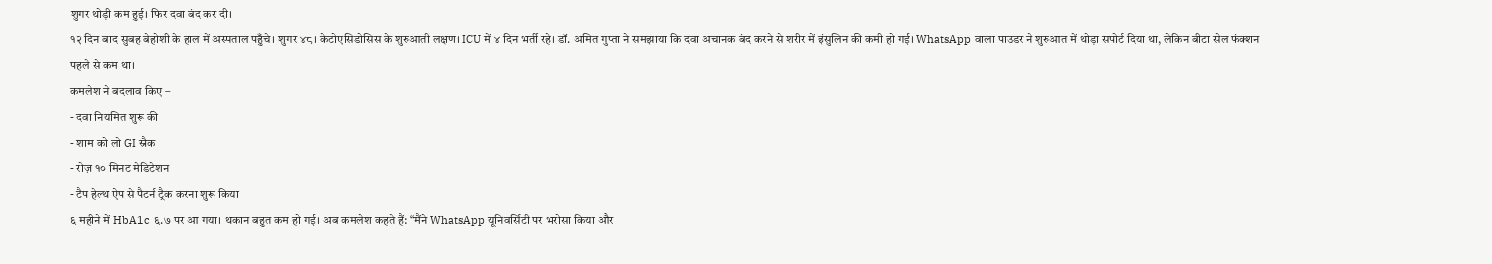शुगर थोड़ी कम हुई। फिर दवा बंद कर दी।
१२ दिन बाद सुबह बेहोशी के हाल में अस्पताल पहुँचे। शुगर ४८। केटोएसिडोसिस के शुरुआती लक्षण। ICU में ४ दिन भर्ती रहे। डॉ. अमित गुप्ता ने समझाया कि दवा अचानक बंद करने से शरीर में इंसुलिन की कमी हो गई। WhatsApp वाला पाउडर ने शुरुआत में थोड़ा सपोर्ट दिया था, लेकिन बीटा सेल फंक्शन पहले से कम था।
कमलेश ने बदलाव किए –
- दवा नियमित शुरू की
- शाम को लो GI स्नैक
- रोज़ १० मिनट मेडिटेशन
- टैप हेल्थ ऐप से पैटर्न ट्रैक करना शुरू किया
६ महीने में HbA1c ६.७ पर आ गया। थकान बहुत कम हो गई। अब कमलेश कहते हैं: “मैंने WhatsApp यूनिवर्सिटी पर भरोसा किया और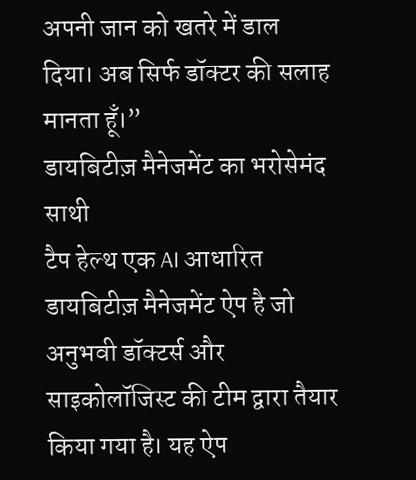अपनी जान को खतरे में डाल दिया। अब सिर्फ डॉक्टर की सलाह मानता हूँ।”
डायबिटीज़ मैनेजमेंट का भरोसेमंद साथी
टैप हेल्थ एक AI आधारित डायबिटीज़ मैनेजमेंट ऐप है जो अनुभवी डॉक्टर्स और साइकोलॉजिस्ट की टीम द्वारा तैयार किया गया है। यह ऐप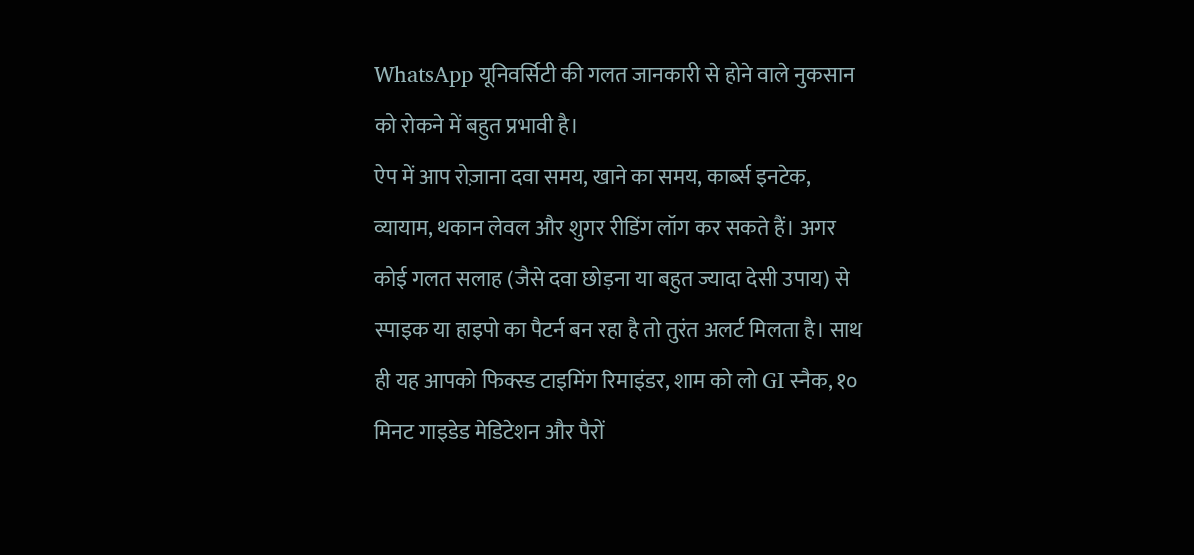WhatsApp यूनिवर्सिटी की गलत जानकारी से होने वाले नुकसान को रोकने में बहुत प्रभावी है।
ऐप में आप रोज़ाना दवा समय, खाने का समय, कार्ब्स इनटेक, व्यायाम, थकान लेवल और शुगर रीडिंग लॉग कर सकते हैं। अगर कोई गलत सलाह (जैसे दवा छोड़ना या बहुत ज्यादा देसी उपाय) से स्पाइक या हाइपो का पैटर्न बन रहा है तो तुरंत अलर्ट मिलता है। साथ ही यह आपको फिक्स्ड टाइमिंग रिमाइंडर, शाम को लो GI स्नैक, १० मिनट गाइडेड मेडिटेशन और पैरों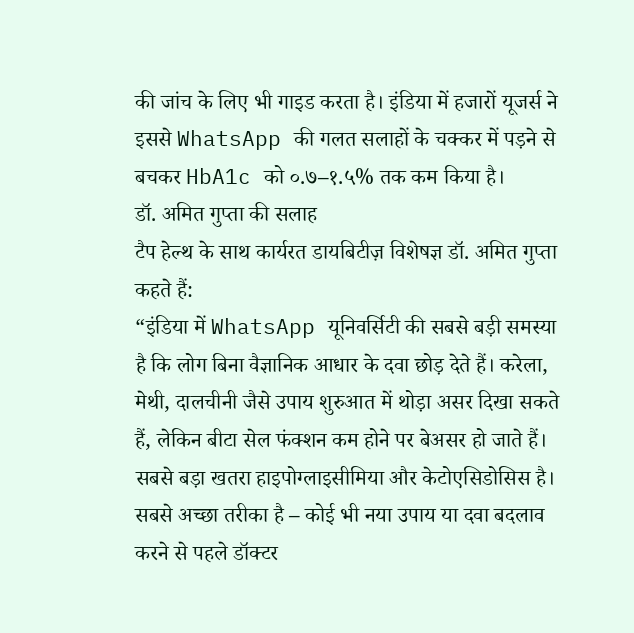की जांच के लिए भी गाइड करता है। इंडिया में हजारों यूजर्स ने इससे WhatsApp की गलत सलाहों के चक्कर में पड़ने से बचकर HbA1c को ०.७–१.५% तक कम किया है।
डॉ. अमित गुप्ता की सलाह
टैप हेल्थ के साथ कार्यरत डायबिटीज़ विशेषज्ञ डॉ. अमित गुप्ता कहते हैं:
“इंडिया में WhatsApp यूनिवर्सिटी की सबसे बड़ी समस्या है कि लोग बिना वैज्ञानिक आधार के दवा छोड़ देते हैं। करेला, मेथी, दालचीनी जैसे उपाय शुरुआत में थोड़ा असर दिखा सकते हैं, लेकिन बीटा सेल फंक्शन कम होने पर बेअसर हो जाते हैं। सबसे बड़ा खतरा हाइपोग्लाइसीमिया और केटोएसिडोसिस है।
सबसे अच्छा तरीका है – कोई भी नया उपाय या दवा बदलाव करने से पहले डॉक्टर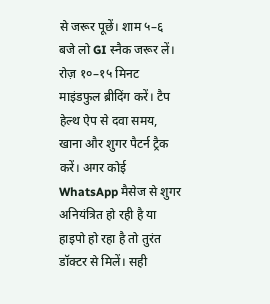से जरूर पूछें। शाम ५–६ बजे लो GI स्नैक जरूर लें। रोज़ १०–१५ मिनट माइंडफुल ब्रीदिंग करें। टैप हेल्थ ऐप से दवा समय, खाना और शुगर पैटर्न ट्रैक करें। अगर कोई WhatsApp मैसेज से शुगर अनियंत्रित हो रही है या हाइपो हो रहा है तो तुरंत डॉक्टर से मिलें। सही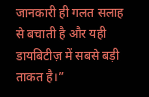जानकारी ही गलत सलाह से बचाती है और यही डायबिटीज़ में सबसे बड़ी ताकत है।”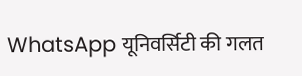WhatsApp यूनिवर्सिटी की गलत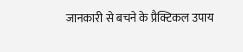जानकारी से बचने के प्रैक्टिकल उपाय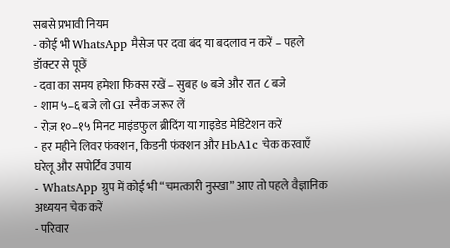सबसे प्रभावी नियम
- कोई भी WhatsApp मैसेज पर दवा बंद या बदलाव न करें – पहले डॉक्टर से पूछें
- दवा का समय हमेशा फिक्स रखें – सुबह ७ बजे और रात ८ बजे
- शाम ५–६ बजे लो GI स्नैक जरूर लें
- रोज़ १०–१५ मिनट माइंडफुल ब्रीदिंग या गाइडेड मेडिटेशन करें
- हर महीने लिवर फंक्शन, किडनी फंक्शन और HbA1c चेक करवाएँ
घरेलू और सपोर्टिव उपाय
- WhatsApp ग्रुप में कोई भी “चमत्कारी नुस्खा” आए तो पहले वैज्ञानिक अध्ययन चेक करें
- परिवार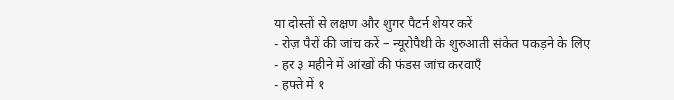या दोस्तों से लक्षण और शुगर पैटर्न शेयर करें
- रोज़ पैरों की जांच करें – न्यूरोपैथी के शुरुआती संकेत पकड़ने के लिए
- हर ३ महीने में आंखों की फंडस जांच करवाएँ
- हफ्ते में १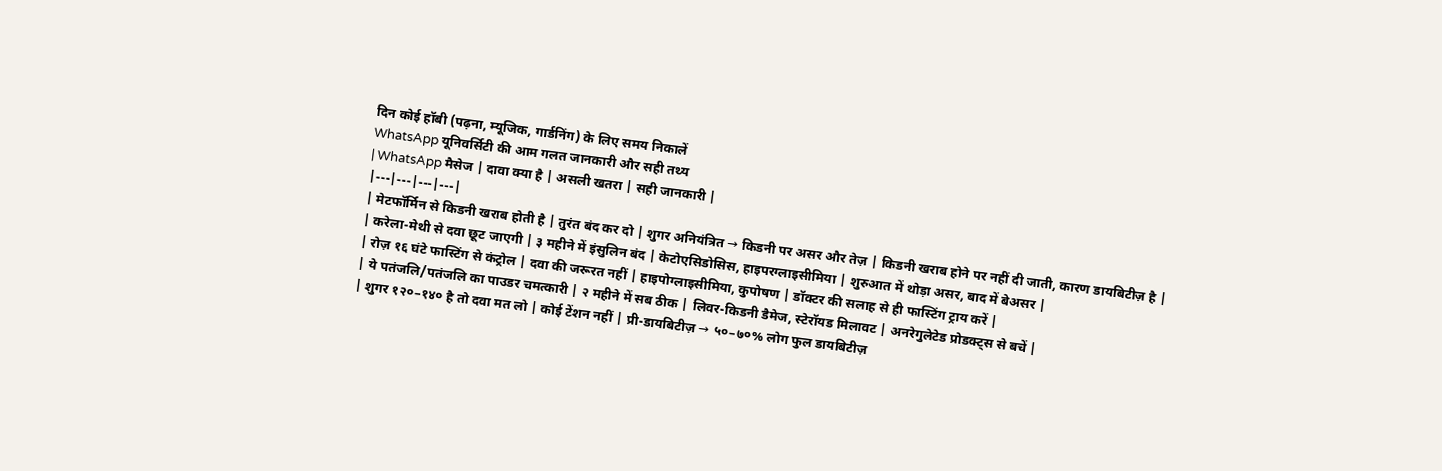दिन कोई हॉबी (पढ़ना, म्यूजिक, गार्डनिंग) के लिए समय निकालें
WhatsApp यूनिवर्सिटी की आम गलत जानकारी और सही तथ्य
| WhatsApp मैसेज | दावा क्या है | असली खतरा | सही जानकारी |
|---|---|---|---|
| मेटफॉर्मिन से किडनी खराब होती है | तुरंत बंद कर दो | शुगर अनियंत्रित → किडनी पर असर और तेज़ | किडनी खराब होने पर नहीं दी जाती, कारण डायबिटीज़ है |
| करेला-मेथी से दवा छूट जाएगी | ३ महीने में इंसुलिन बंद | केटोएसिडोसिस, हाइपरग्लाइसीमिया | शुरुआत में थोड़ा असर, बाद में बेअसर |
| रोज़ १६ घंटे फास्टिंग से कंट्रोल | दवा की जरूरत नहीं | हाइपोग्लाइसीमिया, कुपोषण | डॉक्टर की सलाह से ही फास्टिंग ट्राय करें |
| ये पतंजलि/पतंजलि का पाउडर चमत्कारी | २ महीने में सब ठीक | लिवर-किडनी डैमेज, स्टेरॉयड मिलावट | अनरेगुलेटेड प्रोडक्ट्स से बचें |
| शुगर १२०–१४० है तो दवा मत लो | कोई टेंशन नहीं | प्री-डायबिटीज़ → ५०–७०% लोग फुल डायबिटीज़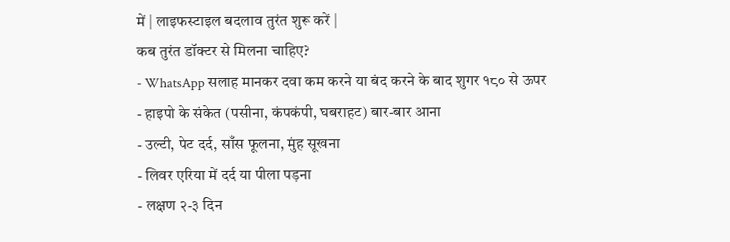में | लाइफस्टाइल बदलाव तुरंत शुरू करें |
कब तुरंत डॉक्टर से मिलना चाहिए?
- WhatsApp सलाह मानकर दवा कम करने या बंद करने के बाद शुगर १८० से ऊपर
- हाइपो के संकेत (पसीना, कंपकंपी, घबराहट) बार-बार आना
- उल्टी, पेट दर्द, साँस फूलना, मुंह सूखना
- लिवर एरिया में दर्द या पीला पड़ना
- लक्षण २-३ दिन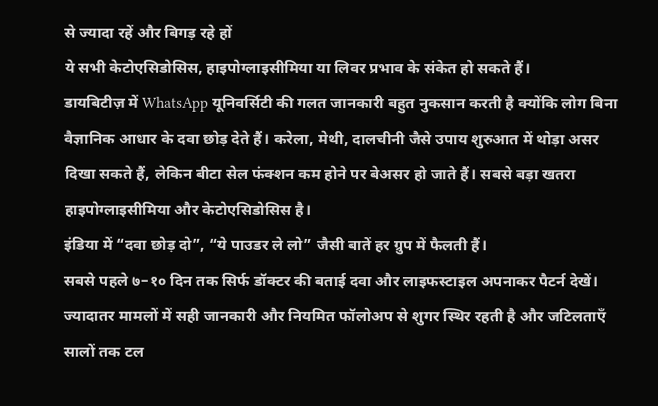से ज्यादा रहें और बिगड़ रहे हों
ये सभी केटोएसिडोसिस, हाइपोग्लाइसीमिया या लिवर प्रभाव के संकेत हो सकते हैं।
डायबिटीज़ में WhatsApp यूनिवर्सिटी की गलत जानकारी बहुत नुकसान करती है क्योंकि लोग बिना वैज्ञानिक आधार के दवा छोड़ देते हैं। करेला, मेथी, दालचीनी जैसे उपाय शुरुआत में थोड़ा असर दिखा सकते हैं, लेकिन बीटा सेल फंक्शन कम होने पर बेअसर हो जाते हैं। सबसे बड़ा खतरा हाइपोग्लाइसीमिया और केटोएसिडोसिस है।
इंडिया में “दवा छोड़ दो”, “ये पाउडर ले लो” जैसी बातें हर ग्रुप में फैलती हैं।
सबसे पहले ७–१० दिन तक सिर्फ डॉक्टर की बताई दवा और लाइफस्टाइल अपनाकर पैटर्न देखें। ज्यादातर मामलों में सही जानकारी और नियमित फॉलोअप से शुगर स्थिर रहती है और जटिलताएँ सालों तक टल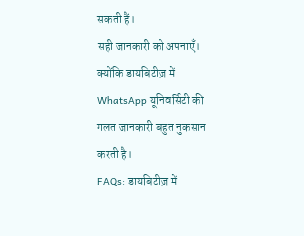सकती हैं।
सही जानकारी को अपनाएँ। क्योंकि डायबिटीज़ में WhatsApp यूनिवर्सिटी की गलत जानकारी बहुत नुकसान करती है।
FAQs: डायबिटीज़ में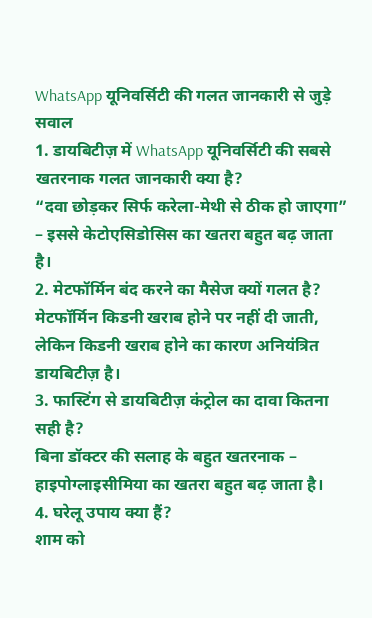WhatsApp यूनिवर्सिटी की गलत जानकारी से जुड़े सवाल
1. डायबिटीज़ में WhatsApp यूनिवर्सिटी की सबसे खतरनाक गलत जानकारी क्या है?
“दवा छोड़कर सिर्फ करेला-मेथी से ठीक हो जाएगा” – इससे केटोएसिडोसिस का खतरा बहुत बढ़ जाता है।
2. मेटफॉर्मिन बंद करने का मैसेज क्यों गलत है?
मेटफॉर्मिन किडनी खराब होने पर नहीं दी जाती, लेकिन किडनी खराब होने का कारण अनियंत्रित डायबिटीज़ है।
3. फास्टिंग से डायबिटीज़ कंट्रोल का दावा कितना सही है?
बिना डॉक्टर की सलाह के बहुत खतरनाक – हाइपोग्लाइसीमिया का खतरा बहुत बढ़ जाता है।
4. घरेलू उपाय क्या हैं?
शाम को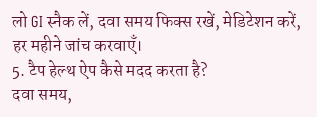लो GI स्नैक लें, दवा समय फिक्स रखें, मेडिटेशन करें, हर महीने जांच करवाएँ।
5. टैप हेल्थ ऐप कैसे मदद करता है?
दवा समय,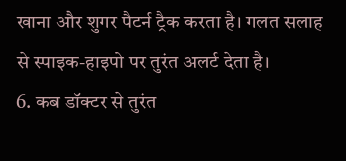खाना और शुगर पैटर्न ट्रैक करता है। गलत सलाह से स्पाइक-हाइपो पर तुरंत अलर्ट देता है।
6. कब डॉक्टर से तुरंत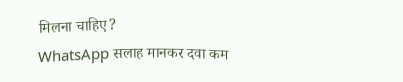मिलना चाहिए?
WhatsApp सलाह मानकर दवा कम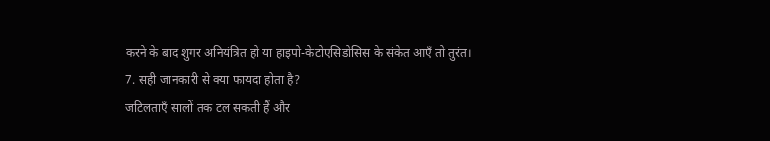करने के बाद शुगर अनियंत्रित हो या हाइपो-केटोएसिडोसिस के संकेत आएँ तो तुरंत।
7. सही जानकारी से क्या फायदा होता है?
जटिलताएँ सालों तक टल सकती हैं और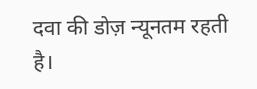दवा की डोज़ न्यूनतम रहती है।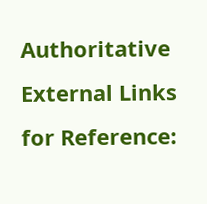Authoritative External Links for Reference: